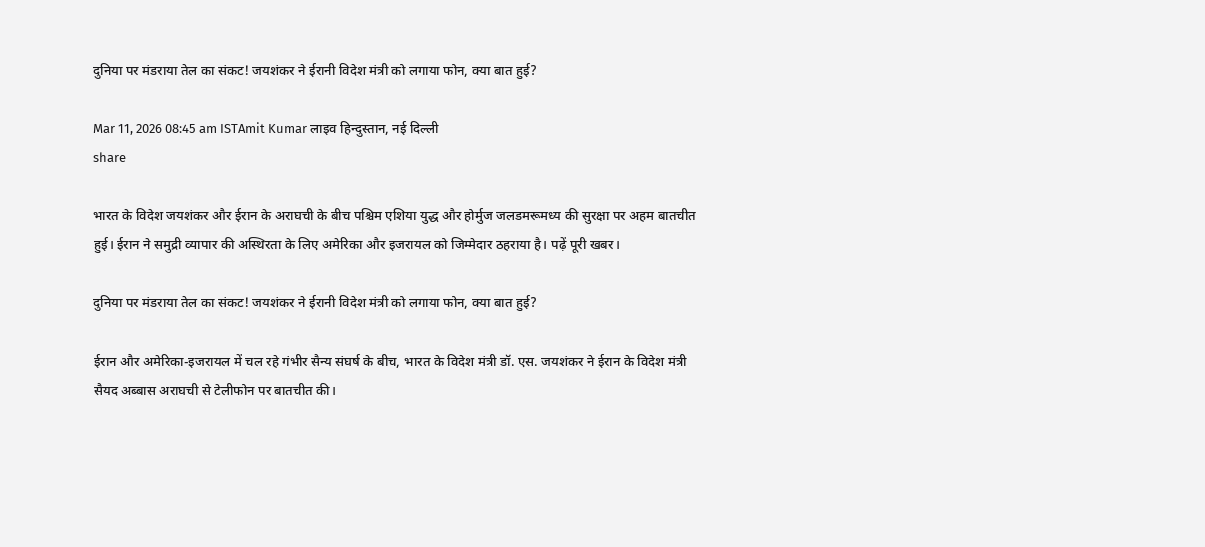दुनिया पर मंडराया तेल का संकट! जयशंकर ने ईरानी विदेश मंत्री को लगाया फोन, क्या बात हुई?

Mar 11, 2026 08:45 am ISTAmit Kumar लाइव हिन्दुस्तान, नई दिल्ली
share

भारत के विदेश जयशंकर और ईरान के अराघची के बीच पश्चिम एशिया युद्ध और होर्मुज जलडमरूमध्य की सुरक्षा पर अहम बातचीत हुई। ईरान ने समुद्री व्यापार की अस्थिरता के लिए अमेरिका और इजरायल को जिम्मेदार ठहराया है। पढ़ें पूरी खबर।

दुनिया पर मंडराया तेल का संकट! जयशंकर ने ईरानी विदेश मंत्री को लगाया फोन, क्या बात हुई?

ईरान और अमेरिका-इजरायल में चल रहे गंभीर सैन्य संघर्ष के बीच, भारत के विदेश मंत्री डॉ. एस. जयशंकर ने ईरान के विदेश मंत्री सैयद अब्बास अराघची से टेलीफोन पर बातचीत की।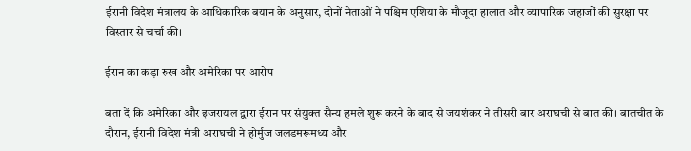ईरानी विदेश मंत्रालय के आधिकारिक बयान के अनुसार, दोनों नेताओं ने पश्चिम एशिया के मौजूदा हालात और व्यापारिक जहाजों की सुरक्षा पर विस्तार से चर्चा की।

ईरान का कड़ा रुख और अमेरिका पर आरोप

बता दें कि अमेरिका और इजरायल द्वारा ईरान पर संयुक्त सैन्य हमले शुरू करने के बाद से जयशंकर ने तीसरी बार अराघची से बात की। बातचीत के दौरान, ईरानी विदेश मंत्री अराघची ने होर्मुज जलडमरूमध्य और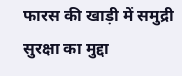फारस की खाड़ी में समुद्री सुरक्षा का मुद्दा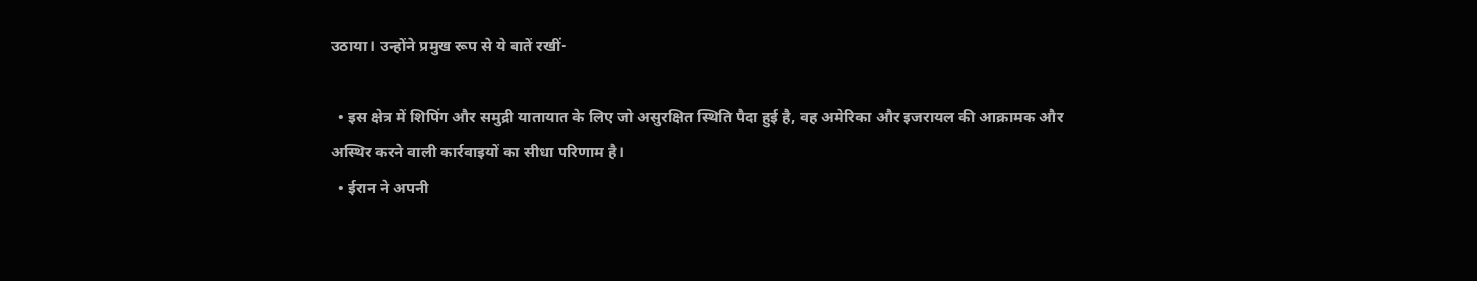उठाया। उन्होंने प्रमुख रूप से ये बातें रखीं-

  • इस क्षेत्र में शिपिंग और समुद्री यातायात के लिए जो असुरक्षित स्थिति पैदा हुई है, वह अमेरिका और इजरायल की आक्रामक और अस्थिर करने वाली कार्रवाइयों का सीधा परिणाम है।
  • ईरान ने अपनी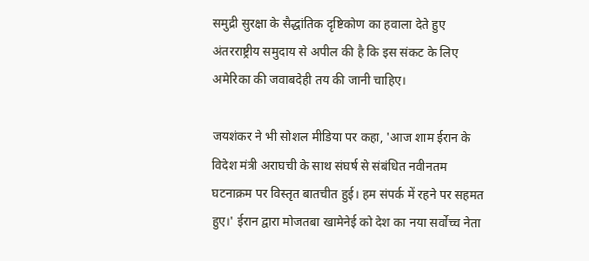समुद्री सुरक्षा के सैद्धांतिक दृष्टिकोण का हवाला देते हुए अंतरराष्ट्रीय समुदाय से अपील की है कि इस संकट के लिए अमेरिका की जवाबदेही तय की जानी चाहिए।

जयशंकर ने भी सोशल मीडिया पर कहा, 'आज शाम ईरान के विदेश मंत्री अराघची के साथ संघर्ष से संबंधित नवीनतम घटनाक्रम पर विस्तृत बातचीत हुई। हम संपर्क में रहने पर सहमत हुए।' ईरान द्वारा मोजतबा खामेनेई को देश का नया सर्वोच्च नेता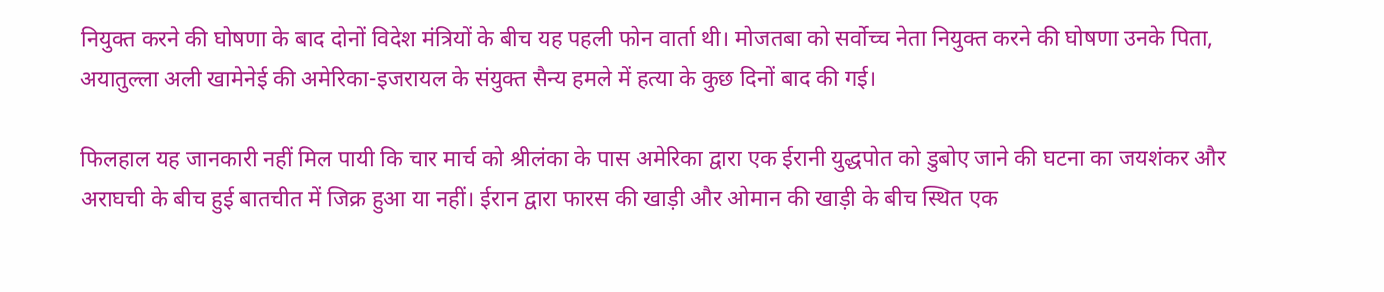नियुक्त करने की घोषणा के बाद दोनों विदेश मंत्रियों के बीच यह पहली फोन वार्ता थी। मोजतबा को सर्वोच्च नेता नियुक्त करने की घोषणा उनके पिता, अयातुल्ला अली खामेनेई की अमेरिका-इजरायल के संयुक्त सैन्य हमले में हत्या के कुछ दिनों बाद की गई।

फिलहाल यह जानकारी नहीं मिल पायी कि चार मार्च को श्रीलंका के पास अमेरिका द्वारा एक ईरानी युद्धपोत को डुबोए जाने की घटना का जयशंकर और अराघची के बीच हुई बातचीत में जिक्र हुआ या नहीं। ईरान द्वारा फारस की खाड़ी और ओमान की खाड़ी के बीच स्थित एक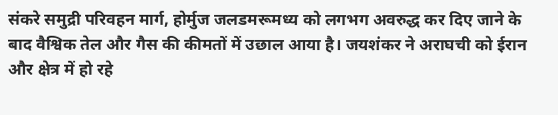संकरे समुद्री परिवहन मार्ग, होर्मुज जलडमरूमध्य को लगभग अवरुद्ध कर दिए जाने के बाद वैश्विक तेल और गैस की कीमतों में उछाल आया है। जयशंकर ने अराघची को ईरान और क्षेत्र में हो रहे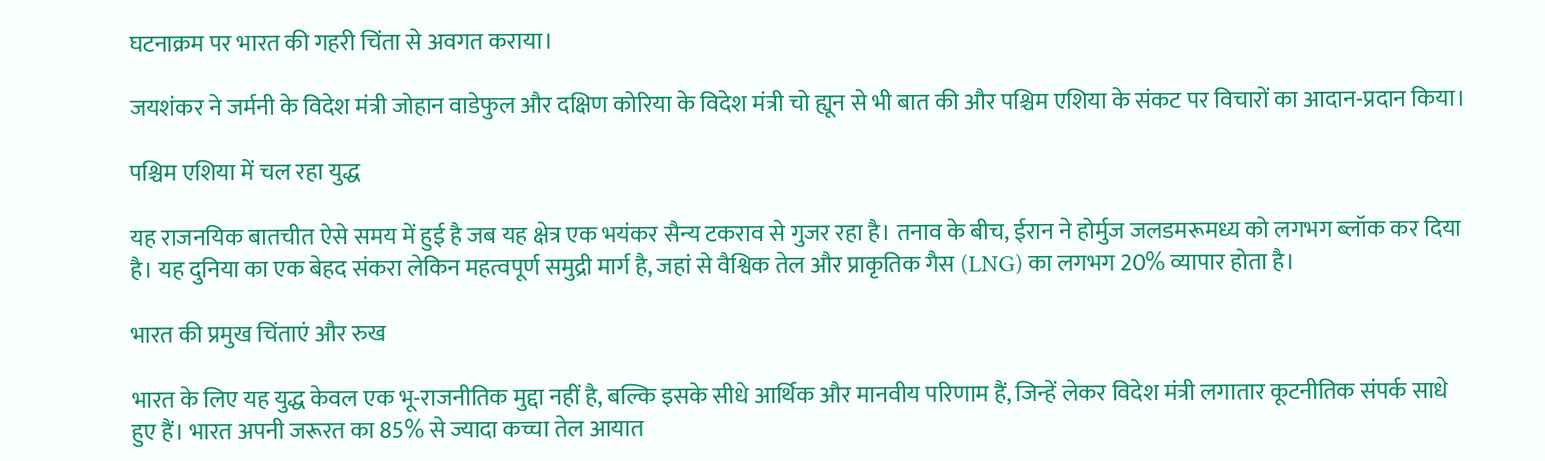घटनाक्रम पर भारत की गहरी चिंता से अवगत कराया।

जयशंकर ने जर्मनी के विदेश मंत्री जोहान वाडेफुल और दक्षिण कोरिया के विदेश मंत्री चो ह्यून से भी बात की और पश्चिम एशिया के संकट पर विचारों का आदान-प्रदान किया।

पश्चिम एशिया में चल रहा युद्ध

यह राजनयिक बातचीत ऐसे समय में हुई है जब यह क्षेत्र एक भयंकर सैन्य टकराव से गुजर रहा है। तनाव के बीच, ईरान ने होर्मुज जलडमरूमध्य को लगभग ब्लॉक कर दिया है। यह दुनिया का एक बेहद संकरा लेकिन महत्वपूर्ण समुद्री मार्ग है, जहां से वैश्विक तेल और प्राकृतिक गैस (LNG) का लगभग 20% व्यापार होता है।

भारत की प्रमुख चिंताएं और रुख

भारत के लिए यह युद्ध केवल एक भू-राजनीतिक मुद्दा नहीं है, बल्कि इसके सीधे आर्थिक और मानवीय परिणाम हैं, जिन्हें लेकर विदेश मंत्री लगातार कूटनीतिक संपर्क साधे हुए हैं। भारत अपनी जरूरत का 85% से ज्यादा कच्चा तेल आयात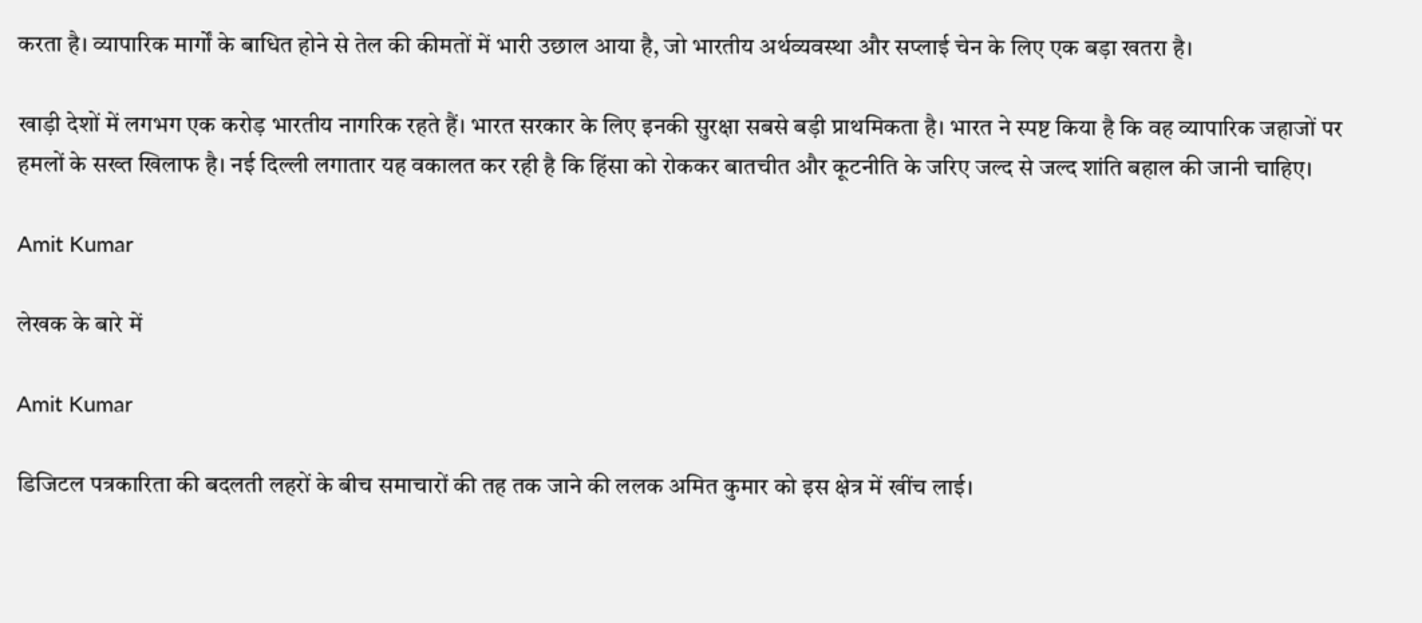करता है। व्यापारिक मार्गों के बाधित होने से तेल की कीमतों में भारी उछाल आया है, जो भारतीय अर्थव्यवस्था और सप्लाई चेन के लिए एक बड़ा खतरा है।

खाड़ी देशों में लगभग एक करोड़ भारतीय नागरिक रहते हैं। भारत सरकार के लिए इनकी सुरक्षा सबसे बड़ी प्राथमिकता है। भारत ने स्पष्ट किया है कि वह व्यापारिक जहाजों पर हमलों के सख्त खिलाफ है। नई दिल्ली लगातार यह वकालत कर रही है कि हिंसा को रोककर बातचीत और कूटनीति के जरिए जल्द से जल्द शांति बहाल की जानी चाहिए।

Amit Kumar

लेखक के बारे में

Amit Kumar

डिजिटल पत्रकारिता की बदलती लहरों के बीच समाचारों की तह तक जाने की ललक अमित कुमार को इस क्षेत्र में खींच लाई।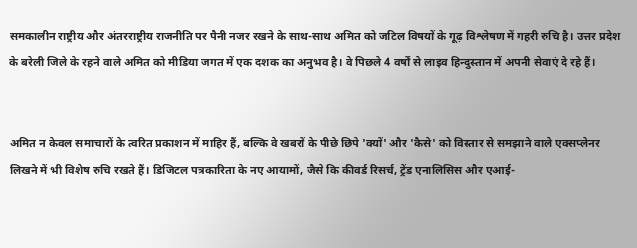समकालीन राष्ट्रीय और अंतरराष्ट्रीय राजनीति पर पैनी नजर रखने के साथ-साथ अमित को जटिल विषयों के गूढ़ विश्लेषण में गहरी रुचि है। उत्तर प्रदेश के बरेली जिले के रहने वाले अमित को मीडिया जगत में एक दशक का अनुभव है। वे पिछले 4 वर्षों से लाइव हिन्दुस्तान में अपनी सेवाएं दे रहे हैं।


अमित न केवल समाचारों के त्वरित प्रकाशन में माहिर हैं, बल्कि वे खबरों के पीछे छिपे 'क्यों' और 'कैसे' को विस्तार से समझाने वाले एक्सप्लेनर लिखने में भी विशेष रुचि रखते हैं। डिजिटल पत्रकारिता के नए आयामों, जैसे कि कीवर्ड रिसर्च, ट्रेंड एनालिसिस और एआई-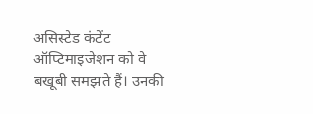असिस्टेड कंटेंट ऑप्टिमाइजेशन को वे बखूबी समझते हैं। उनकी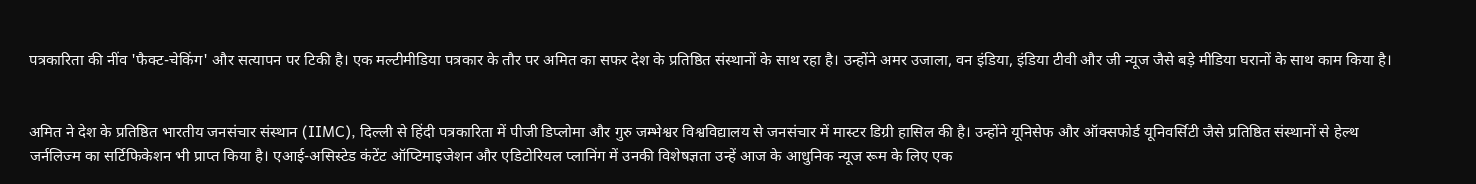पत्रकारिता की नींव 'फैक्ट-चेकिंग' और सत्यापन पर टिकी है। एक मल्टीमीडिया पत्रकार के तौर पर अमित का सफर देश के प्रतिष्ठित संस्थानों के साथ रहा है। उन्होंने अमर उजाला, वन इंडिया, इंडिया टीवी और जी न्यूज जैसे बड़े मीडिया घरानों के साथ काम किया है।


अमित ने देश के प्रतिष्ठित भारतीय जनसंचार संस्थान (IIMC), दिल्ली से हिंदी पत्रकारिता में पीजी डिप्लोमा और गुरु जम्भेश्वर विश्वविद्यालय से जनसंचार में मास्टर डिग्री हासिल की है। उन्होंने यूनिसेफ और ऑक्सफोर्ड यूनिवर्सिटी जैसे प्रतिष्ठित संस्थानों से हेल्थ जर्नलिज्म का सर्टिफिकेशन भी प्राप्त किया है। एआई-असिस्टेड कंटेंट ऑप्टिमाइजेशन और एडिटोरियल प्लानिंग में उनकी विशेषज्ञता उन्हें आज के आधुनिक न्यूज रूम के लिए एक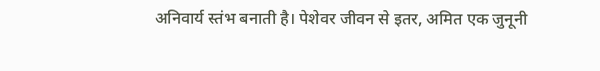अनिवार्य स्तंभ बनाती है। पेशेवर जीवन से इतर, अमित एक जुनूनी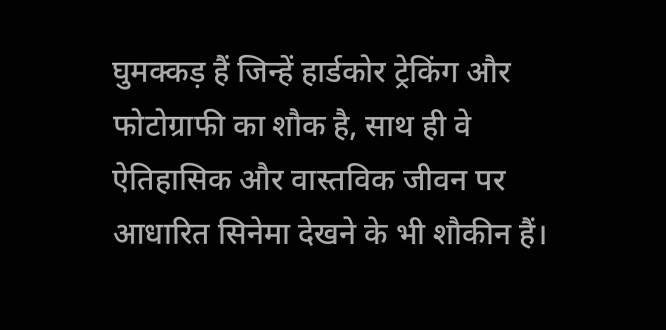घुमक्कड़ हैं जिन्हें हार्डकोर ट्रेकिंग और फोटोग्राफी का शौक है, साथ ही वे ऐतिहासिक और वास्तविक जीवन पर आधारित सिनेमा देखने के भी शौकीन हैं।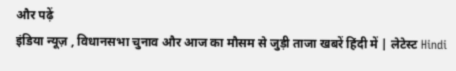और पढ़ें
इंडिया न्यूज़ , विधानसभा चुनाव और आज का मौसम से जुड़ी ताजा खबरें हिंदी में | लेटेस्ट Hindi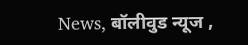News, बॉलीवुड न्यूज ,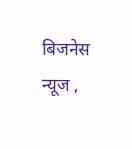बिजनेस न्यूज ,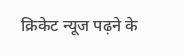क्रिकेट न्यूज पढ़ने के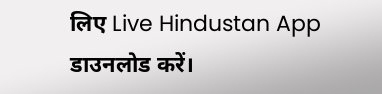लिए Live Hindustan App डाउनलोड करें।